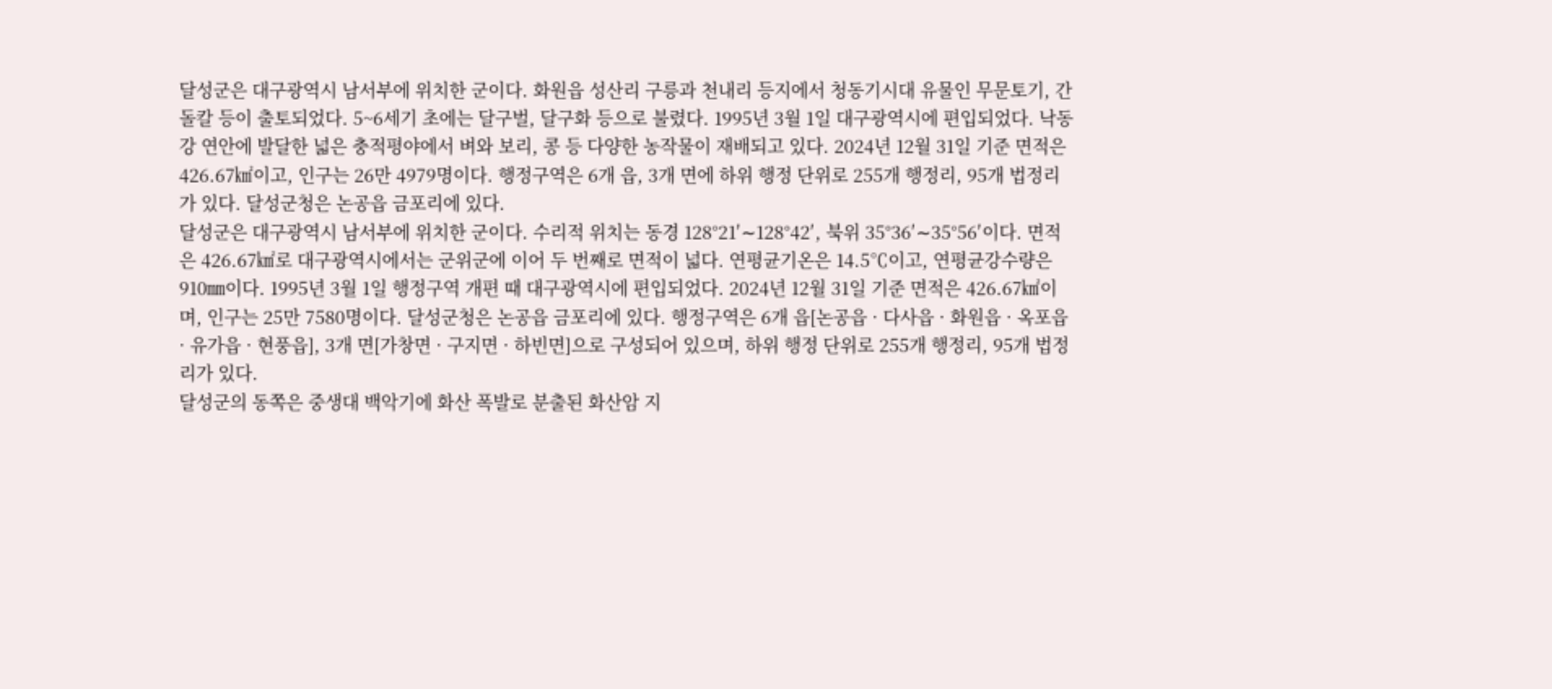달성군은 대구광역시 남서부에 위치한 군이다. 화원읍 성산리 구릉과 천내리 등지에서 청동기시대 유물인 무문토기, 간돌칼 등이 출토되었다. 5~6세기 초에는 달구벌, 달구화 등으로 불렸다. 1995년 3월 1일 대구광역시에 편입되었다. 낙동강 연안에 발달한 넓은 충적평야에서 벼와 보리, 콩 등 다양한 농작물이 재배되고 있다. 2024년 12월 31일 기준 면적은 426.67㎢이고, 인구는 26만 4979명이다. 행정구역은 6개 읍, 3개 면에 하위 행정 단위로 255개 행정리, 95개 법정리가 있다. 달성군청은 논공읍 금포리에 있다.
달성군은 대구광역시 남서부에 위치한 군이다. 수리적 위치는 동경 128°21′∼128°42′, 북위 35°36′∼35°56′이다. 면적은 426.67㎢로 대구광역시에서는 군위군에 이어 두 번째로 면적이 넓다. 연평균기온은 14.5℃이고, 연평균강수량은 910㎜이다. 1995년 3월 1일 행정구역 개편 때 대구광역시에 편입되었다. 2024년 12월 31일 기준 면적은 426.67㎢이며, 인구는 25만 7580명이다. 달성군청은 논공읍 금포리에 있다. 행정구역은 6개 읍[논공읍 · 다사읍 · 화원읍 · 옥포읍 · 유가읍 · 현풍읍], 3개 면[가창면 · 구지면 · 하빈면]으로 구성되어 있으며, 하위 행정 단위로 255개 행정리, 95개 법정리가 있다.
달성군의 동쪽은 중생대 백악기에 화산 폭발로 분출된 화산암 지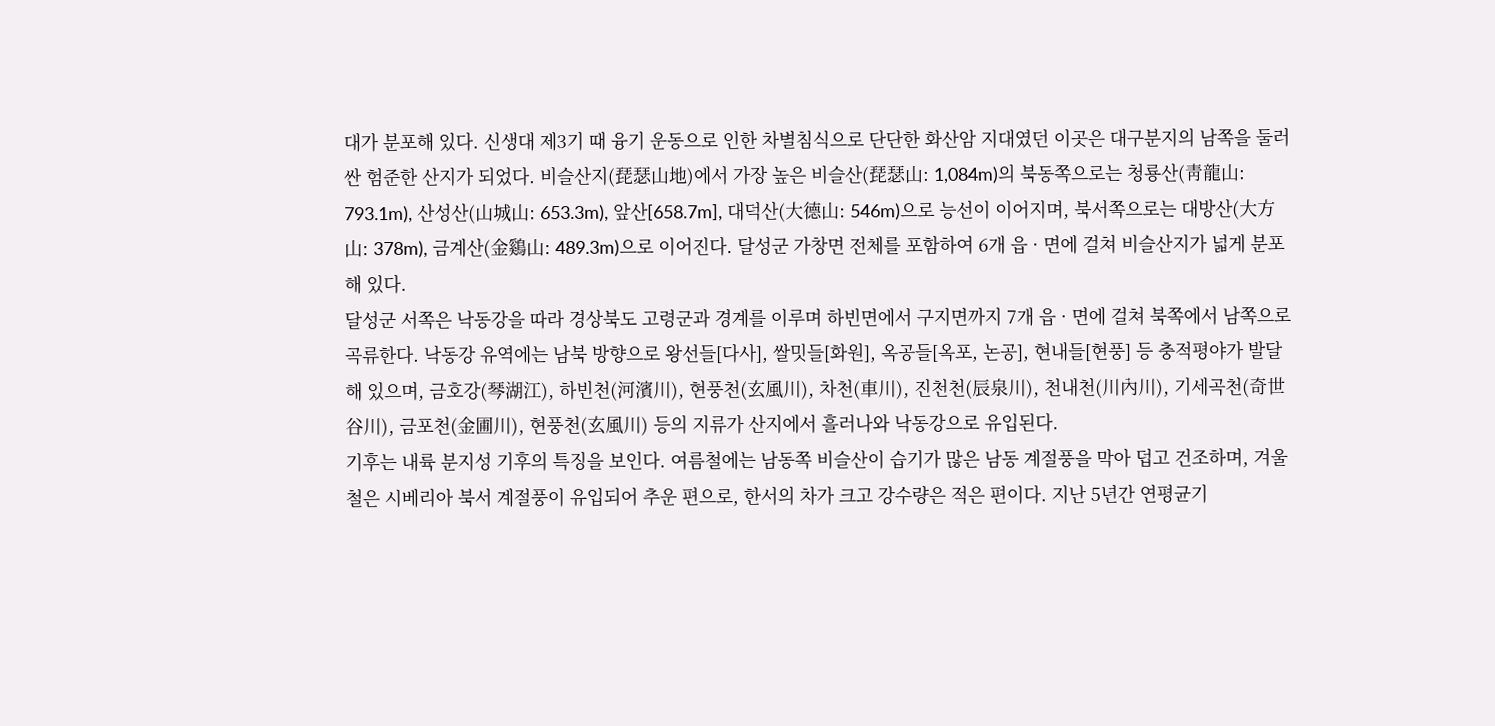대가 분포해 있다. 신생대 제3기 때 융기 운동으로 인한 차별침식으로 단단한 화산암 지대였던 이곳은 대구분지의 남쪽을 둘러싼 험준한 산지가 되었다. 비슬산지(琵瑟山地)에서 가장 높은 비슬산(琵瑟山: 1,084m)의 북동쪽으로는 청룡산(靑龍山: 793.1m), 산성산(山城山: 653.3m), 앞산[658.7m], 대덕산(大德山: 546m)으로 능선이 이어지며, 북서쪽으로는 대방산(大方山: 378m), 금계산(金鷄山: 489.3m)으로 이어진다. 달성군 가창면 전체를 포함하여 6개 읍 · 면에 걸쳐 비슬산지가 넓게 분포해 있다.
달성군 서쪽은 낙동강을 따라 경상북도 고령군과 경계를 이루며 하빈면에서 구지면까지 7개 읍 · 면에 걸쳐 북쪽에서 남쪽으로 곡류한다. 낙동강 유역에는 남북 방향으로 왕선들[다사], 쌀밋들[화원], 옥공들[옥포, 논공], 현내들[현풍] 등 충적평야가 발달해 있으며, 금호강(琴湖江), 하빈천(河濱川), 현풍천(玄風川), 차천(車川), 진천천(辰泉川), 천내천(川內川), 기세곡천(奇世谷川), 금포천(金圃川), 현풍천(玄風川) 등의 지류가 산지에서 흘러나와 낙동강으로 유입된다.
기후는 내륙 분지성 기후의 특징을 보인다. 여름철에는 남동쪽 비슬산이 습기가 많은 남동 계절풍을 막아 덥고 건조하며, 겨울철은 시베리아 북서 계절풍이 유입되어 추운 편으로, 한서의 차가 크고 강수량은 적은 편이다. 지난 5년간 연평균기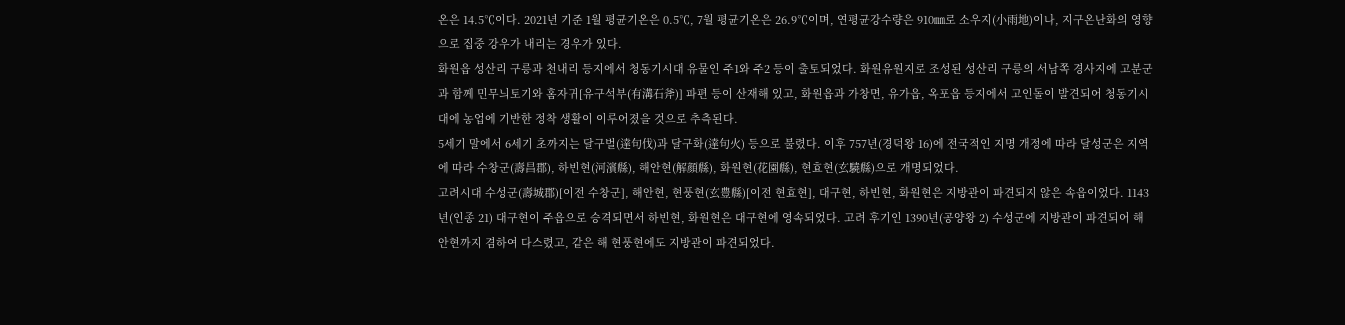온은 14.5℃이다. 2021년 기준 1월 평균기온은 0.5℃, 7월 평균기온은 26.9℃이며, 연평균강수량은 910㎜로 소우지(小雨地)이나, 지구온난화의 영향으로 집중 강우가 내리는 경우가 있다.
화원읍 성산리 구릉과 천내리 등지에서 청동기시대 유물인 주1와 주2 등이 출토되었다. 화원유원지로 조성된 성산리 구릉의 서남쪽 경사지에 고분군과 함께 민무늬토기와 홈자귀[유구석부(有溝石斧)] 파편 등이 산재해 있고, 화원읍과 가창면, 유가읍, 옥포읍 등지에서 고인돌이 발견되어 청동기시대에 농업에 기반한 정착 생활이 이루어졌을 것으로 추측된다.
5세기 말에서 6세기 초까지는 달구벌(達句伐)과 달구화(達句火) 등으로 불렸다. 이후 757년(경덕왕 16)에 전국적인 지명 개정에 따라 달성군은 지역에 따라 수창군(壽昌郡), 하빈현(河濱縣), 해안현(解顔縣), 화원현(花園縣), 현효현(玄驍縣)으로 개명되었다.
고려시대 수성군(壽城郡)[이전 수창군], 해안현, 현풍현(玄豊縣)[이전 현효현], 대구현, 하빈현, 화원현은 지방관이 파견되지 않은 속읍이었다. 1143년(인종 21) 대구현이 주읍으로 승격되면서 하빈현, 화원현은 대구현에 영속되었다. 고려 후기인 1390년(공양왕 2) 수성군에 지방관이 파견되어 해안현까지 겸하여 다스렸고, 같은 해 현풍현에도 지방관이 파견되었다.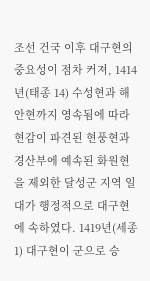조선 건국 이후 대구현의 중요성이 점차 커져, 1414년(태종 14) 수성현과 해안현까지 영속됨에 따라 현감이 파견된 현풍현과 경산부에 예속된 화원현을 제외한 달성군 지역 일대가 행정적으로 대구현에 속하였다. 1419년(세종 1) 대구현이 군으로 승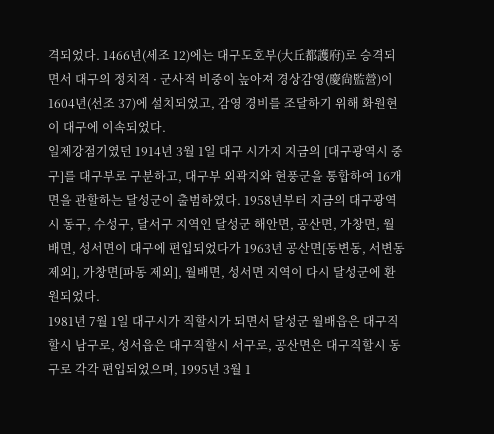격되었다. 1466년(세조 12)에는 대구도호부(大丘都護府)로 승격되면서 대구의 정치적 · 군사적 비중이 높아져 경상감영(慶尙監營)이 1604년(선조 37)에 설치되었고, 감영 경비를 조달하기 위해 화원현이 대구에 이속되었다.
일제강점기였던 1914년 3월 1일 대구 시가지 지금의 [대구광역시 중구]를 대구부로 구분하고, 대구부 외곽지와 현풍군을 통합하여 16개 면을 관할하는 달성군이 출범하였다. 1958년부터 지금의 대구광역시 동구, 수성구, 달서구 지역인 달성군 해안면, 공산면, 가창면, 월배면, 성서면이 대구에 편입되었다가 1963년 공산면[동변동, 서변동 제외], 가창면[파동 제외], 월배면, 성서면 지역이 다시 달성군에 환원되었다.
1981년 7월 1일 대구시가 직할시가 되면서 달성군 월배읍은 대구직할시 남구로, 성서읍은 대구직할시 서구로, 공산면은 대구직할시 동구로 각각 편입되었으며, 1995년 3월 1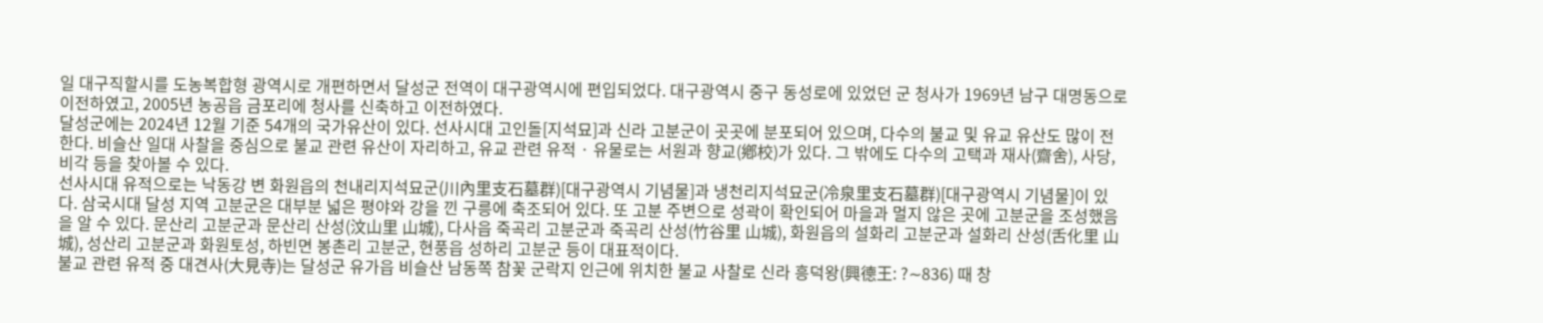일 대구직할시를 도농복합형 광역시로 개편하면서 달성군 전역이 대구광역시에 편입되었다. 대구광역시 중구 동성로에 있었던 군 청사가 1969년 남구 대명동으로 이전하였고, 2005년 농공읍 금포리에 청사를 신축하고 이전하였다.
달성군에는 2024년 12월 기준 54개의 국가유산이 있다. 선사시대 고인돌[지석묘]과 신라 고분군이 곳곳에 분포되어 있으며, 다수의 불교 및 유교 유산도 많이 전한다. 비슬산 일대 사찰을 중심으로 불교 관련 유산이 자리하고, 유교 관련 유적 · 유물로는 서원과 향교(鄕校)가 있다. 그 밖에도 다수의 고택과 재사(齋舍), 사당, 비각 등을 찾아볼 수 있다.
선사시대 유적으로는 낙동강 변 화원읍의 천내리지석묘군(川內里支石墓群)[대구광역시 기념물]과 냉천리지석묘군(冷泉里支石墓群)[대구광역시 기념물]이 있다. 삼국시대 달성 지역 고분군은 대부분 넓은 평야와 강을 낀 구릉에 축조되어 있다. 또 고분 주변으로 성곽이 확인되어 마을과 멀지 않은 곳에 고분군을 조성했음을 알 수 있다. 문산리 고분군과 문산리 산성(汶山里 山城), 다사읍 죽곡리 고분군과 죽곡리 산성(竹谷里 山城), 화원읍의 설화리 고분군과 설화리 산성(舌化里 山城), 성산리 고분군과 화원토성, 하빈면 봉촌리 고분군, 현풍읍 성하리 고분군 등이 대표적이다.
불교 관련 유적 중 대견사(大見寺)는 달성군 유가읍 비슬산 남동쪽 참꽃 군락지 인근에 위치한 불교 사찰로 신라 흥덕왕(興德王: ?∼836) 때 창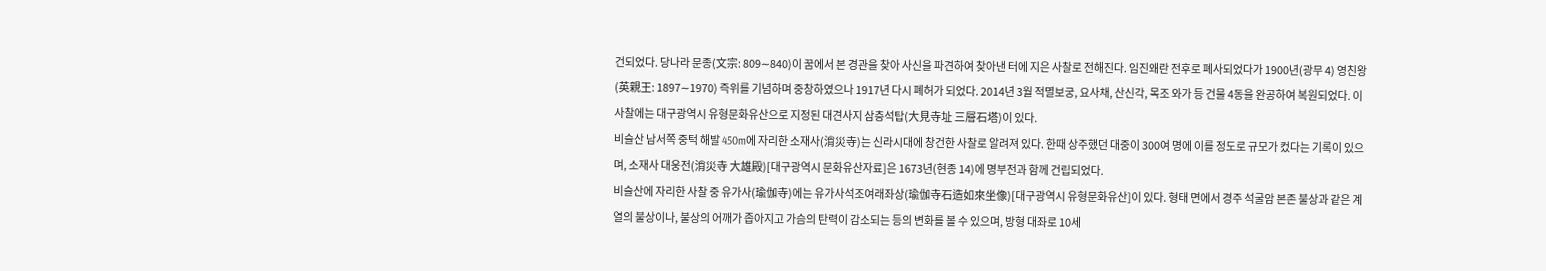건되었다. 당나라 문종(文宗: 809∼840)이 꿈에서 본 경관을 찾아 사신을 파견하여 찾아낸 터에 지은 사찰로 전해진다. 임진왜란 전후로 폐사되었다가 1900년(광무 4) 영친왕(英親王: 1897∼1970) 즉위를 기념하며 중창하였으나 1917년 다시 폐허가 되었다. 2014년 3월 적멸보궁, 요사채, 산신각, 목조 와가 등 건물 4동을 완공하여 복원되었다. 이 사찰에는 대구광역시 유형문화유산으로 지정된 대견사지 삼층석탑(大見寺址 三層石塔)이 있다.
비슬산 남서쪽 중턱 해발 450m에 자리한 소재사(消災寺)는 신라시대에 창건한 사찰로 알려져 있다. 한때 상주했던 대중이 300여 명에 이를 정도로 규모가 컸다는 기록이 있으며, 소재사 대웅전(消災寺 大雄殿)[대구광역시 문화유산자료]은 1673년(현종 14)에 명부전과 함께 건립되었다.
비슬산에 자리한 사찰 중 유가사(瑜伽寺)에는 유가사석조여래좌상(瑜伽寺石造如來坐像)[대구광역시 유형문화유산]이 있다. 형태 면에서 경주 석굴암 본존 불상과 같은 계열의 불상이나, 불상의 어깨가 좁아지고 가슴의 탄력이 감소되는 등의 변화를 볼 수 있으며, 방형 대좌로 10세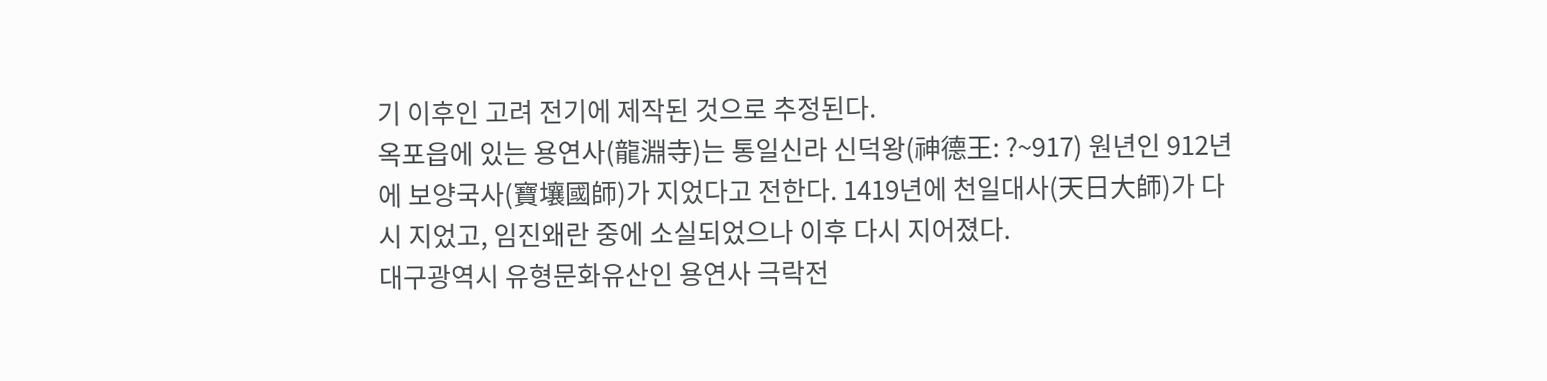기 이후인 고려 전기에 제작된 것으로 추정된다.
옥포읍에 있는 용연사(龍淵寺)는 통일신라 신덕왕(神德王: ?~917) 원년인 912년에 보양국사(寶壤國師)가 지었다고 전한다. 1419년에 천일대사(天日大師)가 다시 지었고, 임진왜란 중에 소실되었으나 이후 다시 지어졌다.
대구광역시 유형문화유산인 용연사 극락전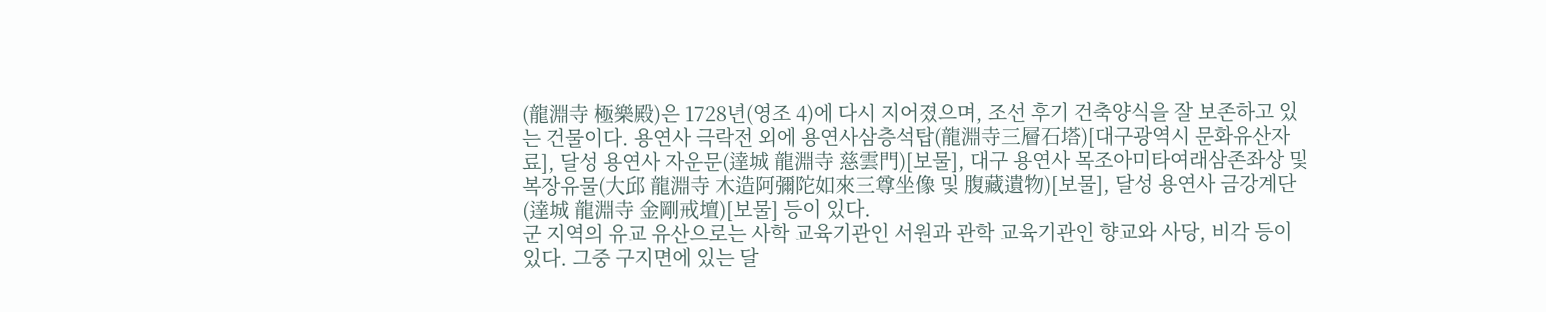(龍淵寺 極樂殿)은 1728년(영조 4)에 다시 지어졌으며, 조선 후기 건축양식을 잘 보존하고 있는 건물이다. 용연사 극락전 외에 용연사삼층석탑(龍淵寺三層石塔)[대구광역시 문화유산자료], 달성 용연사 자운문(達城 龍淵寺 慈雲門)[보물], 대구 용연사 목조아미타여래삼존좌상 및 복장유물(大邱 龍淵寺 木造阿彌陀如來三尊坐像 및 腹藏遺物)[보물], 달성 용연사 금강계단(達城 龍淵寺 金剛戒壇)[보물] 등이 있다.
군 지역의 유교 유산으로는 사학 교육기관인 서원과 관학 교육기관인 향교와 사당, 비각 등이 있다. 그중 구지면에 있는 달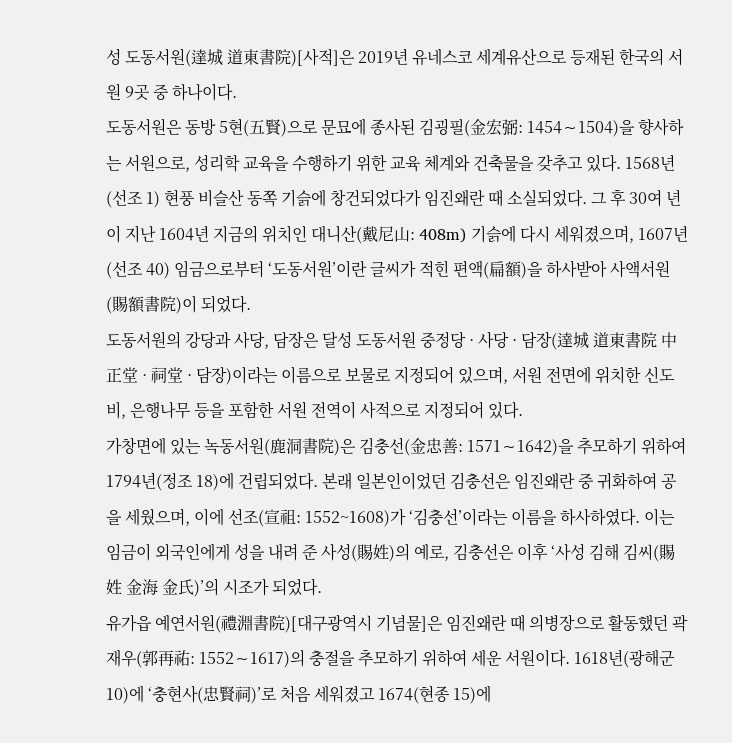성 도동서원(達城 道東書院)[사적]은 2019년 유네스코 세계유산으로 등재된 한국의 서원 9곳 중 하나이다.
도동서원은 동방 5현(五賢)으로 문묘에 종사된 김굉필(金宏弼: 1454∼1504)을 향사하는 서원으로, 성리학 교육을 수행하기 위한 교육 체계와 건축물을 갖추고 있다. 1568년(선조 1) 현풍 비슬산 동쪽 기슭에 창건되었다가 임진왜란 때 소실되었다. 그 후 30여 년이 지난 1604년 지금의 위치인 대니산(戴尼山: 408m) 기슭에 다시 세워졌으며, 1607년(선조 40) 임금으로부터 ‘도동서원’이란 글씨가 적힌 편액(扁額)을 하사받아 사액서원(賜額書院)이 되었다.
도동서원의 강당과 사당, 담장은 달성 도동서원 중정당 · 사당 · 담장(達城 道東書院 中正堂 · 祠堂 · 담장)이라는 이름으로 보물로 지정되어 있으며, 서원 전면에 위치한 신도비, 은행나무 등을 포함한 서원 전역이 사적으로 지정되어 있다.
가창면에 있는 녹동서원(鹿洞書院)은 김충선(金忠善: 1571∼1642)을 추모하기 위하여 1794년(정조 18)에 건립되었다. 본래 일본인이었던 김충선은 임진왜란 중 귀화하여 공을 세웠으며, 이에 선조(宣祖: 1552~1608)가 ‘김충선’이라는 이름을 하사하였다. 이는 임금이 외국인에게 성을 내려 준 사성(賜姓)의 예로, 김충선은 이후 ‘사성 김해 김씨(賜姓 金海 金氏)’의 시조가 되었다.
유가읍 예연서원(禮淵書院)[대구광역시 기념물]은 임진왜란 때 의병장으로 활동했던 곽재우(郭再祐: 1552∼1617)의 충절을 추모하기 위하여 세운 서원이다. 1618년(광해군 10)에 ‘충현사(忠賢祠)’로 처음 세워졌고 1674(현종 15)에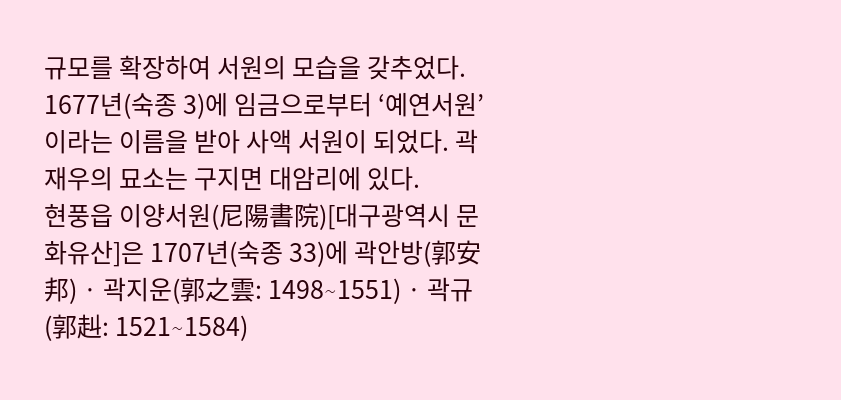규모를 확장하여 서원의 모습을 갖추었다. 1677년(숙종 3)에 임금으로부터 ‘예연서원’이라는 이름을 받아 사액 서원이 되었다. 곽재우의 묘소는 구지면 대암리에 있다.
현풍읍 이양서원(尼陽書院)[대구광역시 문화유산]은 1707년(숙종 33)에 곽안방(郭安邦) · 곽지운(郭之雲: 1498∼1551) · 곽규(郭赳: 1521∼1584)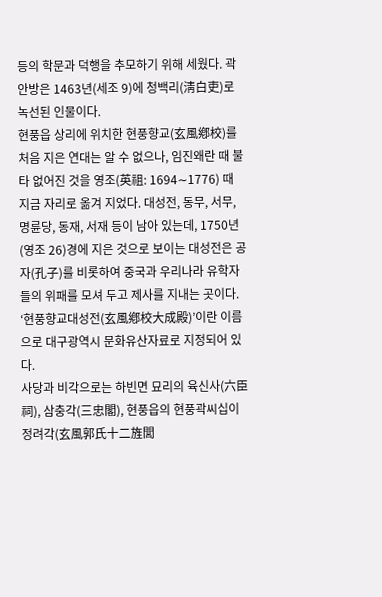등의 학문과 덕행을 추모하기 위해 세웠다. 곽안방은 1463년(세조 9)에 청백리(淸白吏)로 녹선된 인물이다.
현풍읍 상리에 위치한 현풍향교(玄風鄕校)를 처음 지은 연대는 알 수 없으나, 임진왜란 때 불타 없어진 것을 영조(英祖: 1694∼1776) 때 지금 자리로 옮겨 지었다. 대성전, 동무, 서무, 명륜당, 동재, 서재 등이 남아 있는데, 1750년(영조 26)경에 지은 것으로 보이는 대성전은 공자(孔子)를 비롯하여 중국과 우리나라 유학자들의 위패를 모셔 두고 제사를 지내는 곳이다. ‘현풍향교대성전(玄風鄕校大成殿)’이란 이름으로 대구광역시 문화유산자료로 지정되어 있다.
사당과 비각으로는 하빈면 묘리의 육신사(六臣祠), 삼충각(三忠閣), 현풍읍의 현풍곽씨십이정려각(玄風郭氏十二旌閭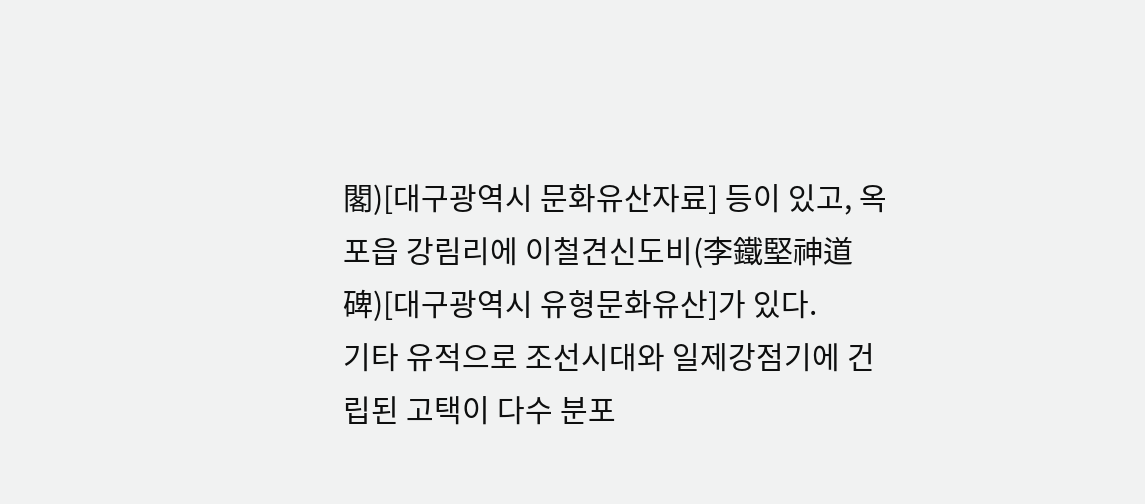閣)[대구광역시 문화유산자료] 등이 있고, 옥포읍 강림리에 이철견신도비(李鐵堅神道碑)[대구광역시 유형문화유산]가 있다.
기타 유적으로 조선시대와 일제강점기에 건립된 고택이 다수 분포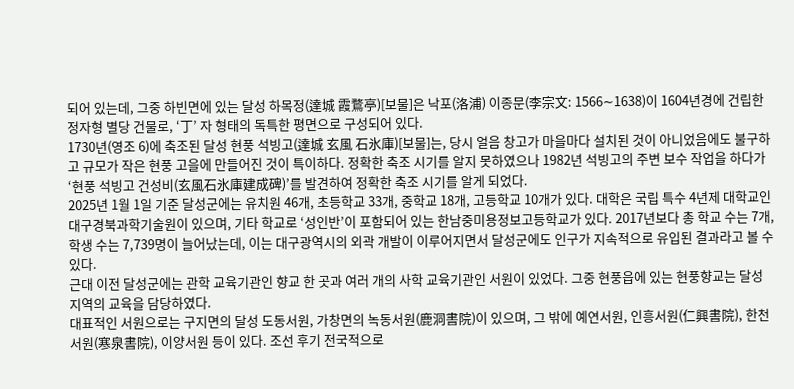되어 있는데, 그중 하빈면에 있는 달성 하목정(達城 霞鶩亭)[보물]은 낙포(洛浦) 이종문(李宗文: 1566∼1638)이 1604년경에 건립한 정자형 별당 건물로, ‘丁’ 자 형태의 독특한 평면으로 구성되어 있다.
1730년(영조 6)에 축조된 달성 현풍 석빙고(達城 玄風 石氷庫)[보물]는, 당시 얼음 창고가 마을마다 설치된 것이 아니었음에도 불구하고 규모가 작은 현풍 고을에 만들어진 것이 특이하다. 정확한 축조 시기를 알지 못하였으나 1982년 석빙고의 주변 보수 작업을 하다가 ‘현풍 석빙고 건성비(玄風石氷庫建成碑)’를 발견하여 정확한 축조 시기를 알게 되었다.
2025년 1월 1일 기준 달성군에는 유치원 46개, 초등학교 33개, 중학교 18개, 고등학교 10개가 있다. 대학은 국립 특수 4년제 대학교인 대구경북과학기술원이 있으며, 기타 학교로 ‘성인반’이 포함되어 있는 한남중미용정보고등학교가 있다. 2017년보다 총 학교 수는 7개, 학생 수는 7,739명이 늘어났는데, 이는 대구광역시의 외곽 개발이 이루어지면서 달성군에도 인구가 지속적으로 유입된 결과라고 볼 수 있다.
근대 이전 달성군에는 관학 교육기관인 향교 한 곳과 여러 개의 사학 교육기관인 서원이 있었다. 그중 현풍읍에 있는 현풍향교는 달성 지역의 교육을 담당하였다.
대표적인 서원으로는 구지면의 달성 도동서원, 가창면의 녹동서원(鹿洞書院)이 있으며, 그 밖에 예연서원, 인흥서원(仁興書院), 한천서원(寒泉書院), 이양서원 등이 있다. 조선 후기 전국적으로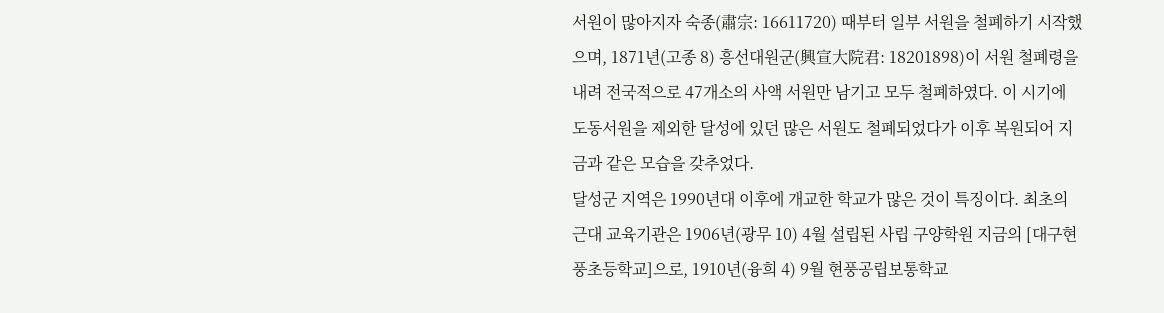서원이 많아지자 숙종(肅宗: 16611720) 때부터 일부 서원을 철폐하기 시작했으며, 1871년(고종 8) 흥선대원군(興宣大院君: 18201898)이 서원 철폐령을 내려 전국적으로 47개소의 사액 서원만 남기고 모두 철폐하였다. 이 시기에 도동서원을 제외한 달성에 있던 많은 서원도 철폐되었다가 이후 복원되어 지금과 같은 모습을 갖추었다.
달성군 지역은 1990년대 이후에 개교한 학교가 많은 것이 특징이다. 최초의 근대 교육기관은 1906년(광무 10) 4월 설립된 사립 구양학원 지금의 [대구현풍초등학교]으로, 1910년(융희 4) 9월 현풍공립보통학교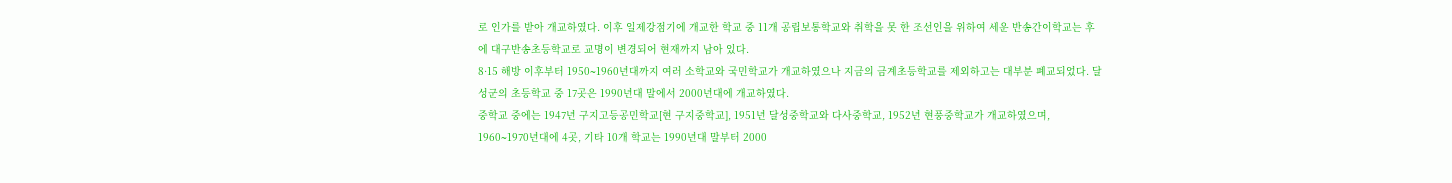로 인가를 받아 개교하였다. 이후 일제강점기에 개교한 학교 중 11개 공립보통학교와 취학을 못 한 조선인을 위하여 세운 반송간이학교는 후에 대구반송초등학교로 교명이 변경되어 현재까지 남아 있다.
8·15 해방 이후부터 1950∼1960년대까지 여러 소학교와 국민학교가 개교하였으나 지금의 금계초등학교를 제외하고는 대부분 폐교되었다. 달성군의 초등학교 중 17곳은 1990년대 말에서 2000년대에 개교하였다.
중학교 중에는 1947년 구지고등공민학교[현 구지중학교], 1951년 달성중학교와 다사중학교, 1952년 현풍중학교가 개교하였으며, 1960∼1970년대에 4곳, 기타 10개 학교는 1990년대 말부터 2000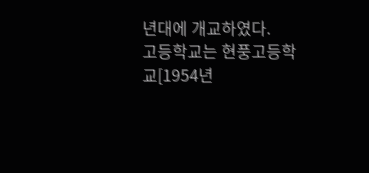년대에 개교하였다.
고등학교는 현풍고등학교[1954년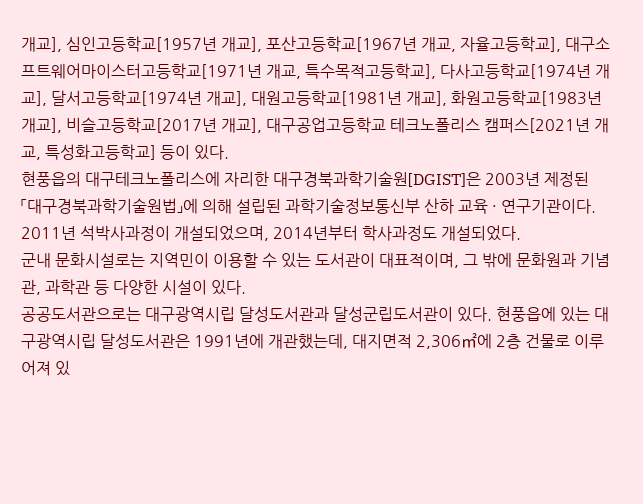개교], 심인고등학교[1957년 개교], 포산고등학교[1967년 개교, 자율고등학교], 대구소프트웨어마이스터고등학교[1971년 개교, 특수목적고등학교], 다사고등학교[1974년 개교], 달서고등학교[1974년 개교], 대원고등학교[1981년 개교], 화원고등학교[1983년 개교], 비슬고등학교[2017년 개교], 대구공업고등학교 테크노폴리스 캠퍼스[2021년 개교, 특성화고등학교] 등이 있다.
현풍읍의 대구테크노폴리스에 자리한 대구경북과학기술원[DGIST]은 2003년 제정된 「대구경북과학기술원법」에 의해 설립된 과학기술정보통신부 산하 교육 · 연구기관이다. 2011년 석박사과정이 개설되었으며, 2014년부터 학사과정도 개설되었다.
군내 문화시설로는 지역민이 이용할 수 있는 도서관이 대표적이며, 그 밖에 문화원과 기념관, 과학관 등 다양한 시설이 있다.
공공도서관으로는 대구광역시립 달성도서관과 달성군립도서관이 있다. 현풍읍에 있는 대구광역시립 달성도서관은 1991년에 개관했는데, 대지면적 2,306㎡에 2층 건물로 이루어져 있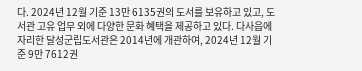다. 2024년 12월 기준 13만 6135권의 도서를 보유하고 있고, 도서관 고유 업무 외에 다양한 문화 혜택을 제공하고 있다. 다사읍에 자리한 달성군립도서관은 2014년에 개관하여, 2024년 12월 기준 9만 7612권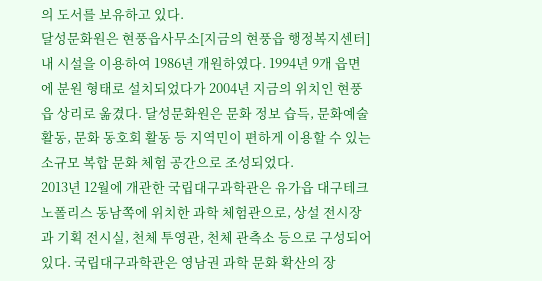의 도서를 보유하고 있다.
달성문화원은 현풍읍사무소[지금의 현풍읍 행정복지센터] 내 시설을 이용하여 1986년 개원하였다. 1994년 9개 읍면에 분원 형태로 설치되었다가 2004년 지금의 위치인 현풍읍 상리로 옮겼다. 달성문화원은 문화 정보 습득, 문화예술 활동, 문화 동호회 활동 등 지역민이 편하게 이용할 수 있는 소규모 복합 문화 체험 공간으로 조성되었다.
2013년 12월에 개관한 국립대구과학관은 유가읍 대구테크노폴리스 동남쪽에 위치한 과학 체험관으로, 상설 전시장과 기획 전시실, 천체 투영관, 천체 관측소 등으로 구성되어 있다. 국립대구과학관은 영남권 과학 문화 확산의 장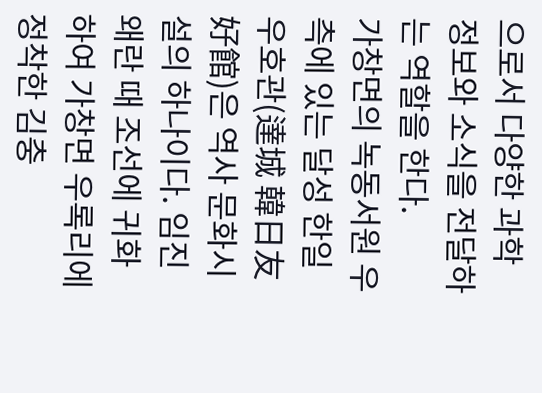으로서 다양한 과학 정보와 소식을 전달하는 역할을 한다.
가창면의 녹동서원 우측에 있는 달성 한일우호관(達城 韓日友好館)은 역사 문화시설의 하나이다. 임진왜란 때 조선에 귀화하여 가창면 우록리에 정착한 김충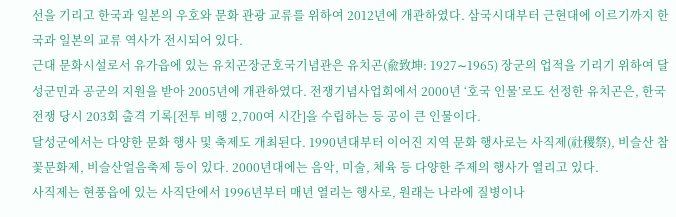선을 기리고 한국과 일본의 우호와 문화 관광 교류를 위하여 2012년에 개관하였다. 삼국시대부터 근현대에 이르기까지 한국과 일본의 교류 역사가 전시되어 있다.
근대 문화시설로서 유가읍에 있는 유치곤장군호국기념관은 유치곤(兪致坤: 1927∼1965) 장군의 업적을 기리기 위하여 달성군민과 공군의 지원을 받아 2005년에 개관하였다. 전쟁기념사업회에서 2000년 ‘호국 인물’로도 선정한 유치곤은, 한국전쟁 당시 203회 출격 기록[전투 비행 2,700여 시간]을 수립하는 등 공이 큰 인물이다.
달성군에서는 다양한 문화 행사 및 축제도 개최된다. 1990년대부터 이어진 지역 문화 행사로는 사직제(社稷祭), 비슬산 참꽃문화제, 비슬산얼음축제 등이 있다. 2000년대에는 음악, 미술, 체육 등 다양한 주제의 행사가 열리고 있다.
사직제는 현풍읍에 있는 사직단에서 1996년부터 매년 열리는 행사로, 원래는 나라에 질병이나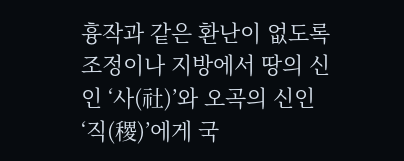흉작과 같은 환난이 없도록 조정이나 지방에서 땅의 신인 ‘사(社)’와 오곡의 신인 ‘직(稷)’에게 국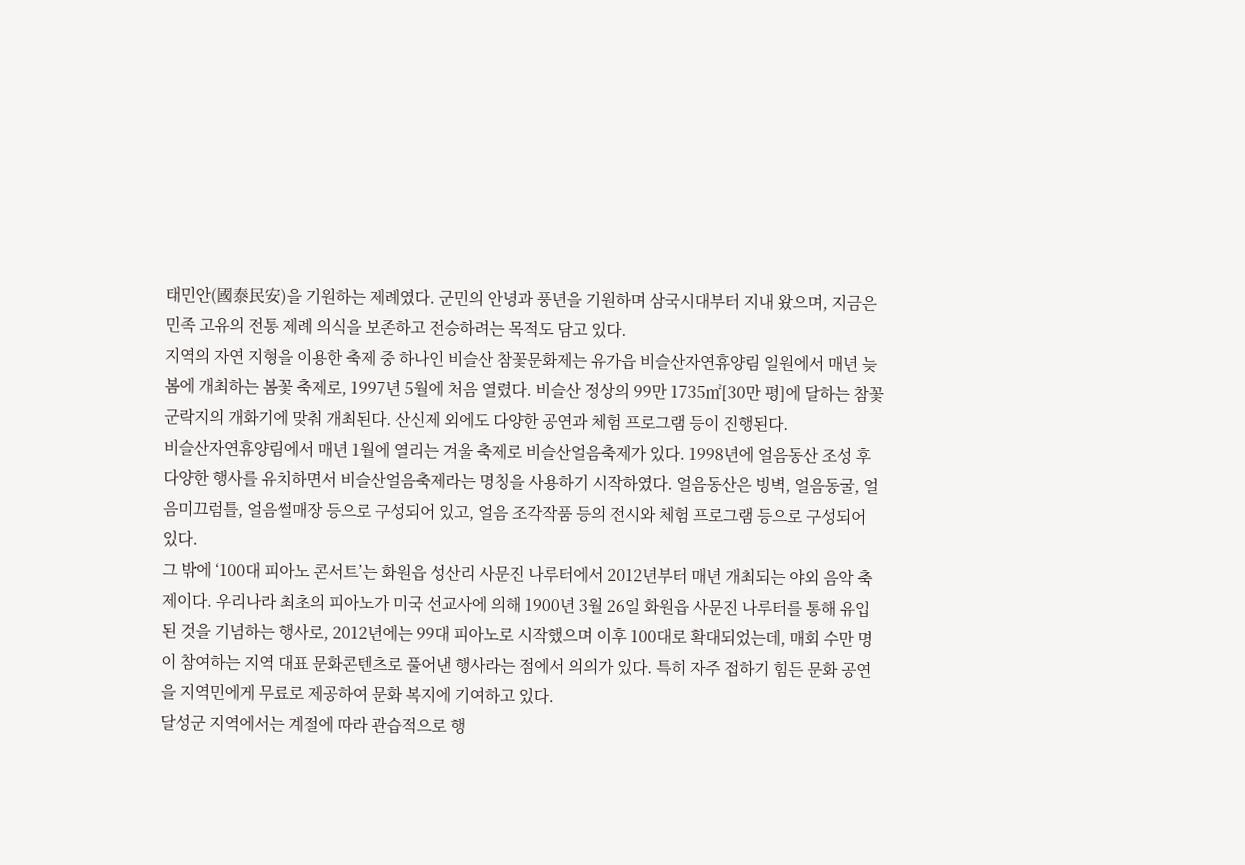태민안(國泰民安)을 기원하는 제례였다. 군민의 안녕과 풍년을 기원하며 삼국시대부터 지내 왔으며, 지금은 민족 고유의 전통 제례 의식을 보존하고 전승하려는 목적도 담고 있다.
지역의 자연 지형을 이용한 축제 중 하나인 비슬산 참꽃문화제는 유가읍 비슬산자연휴양림 일원에서 매년 늦봄에 개최하는 봄꽃 축제로, 1997년 5월에 처음 열렸다. 비슬산 정상의 99만 1735㎡[30만 평]에 달하는 참꽃 군락지의 개화기에 맞춰 개최된다. 산신제 외에도 다양한 공연과 체험 프로그램 등이 진행된다.
비슬산자연휴양림에서 매년 1월에 열리는 겨울 축제로 비슬산얼음축제가 있다. 1998년에 얼음동산 조성 후 다양한 행사를 유치하면서 비슬산얼음축제라는 명칭을 사용하기 시작하였다. 얼음동산은 빙벽, 얼음동굴, 얼음미끄럼틀, 얼음썰매장 등으로 구성되어 있고, 얼음 조각작품 등의 전시와 체험 프로그램 등으로 구성되어 있다.
그 밖에 ‘100대 피아노 콘서트’는 화원읍 성산리 사문진 나루터에서 2012년부터 매년 개최되는 야외 음악 축제이다. 우리나라 최초의 피아노가 미국 선교사에 의해 1900년 3월 26일 화원읍 사문진 나루터를 통해 유입된 것을 기념하는 행사로, 2012년에는 99대 피아노로 시작했으며 이후 100대로 확대되었는데, 매회 수만 명이 참여하는 지역 대표 문화콘텐츠로 풀어낸 행사라는 점에서 의의가 있다. 특히 자주 접하기 힘든 문화 공연을 지역민에게 무료로 제공하여 문화 복지에 기여하고 있다.
달성군 지역에서는 계절에 따라 관습적으로 행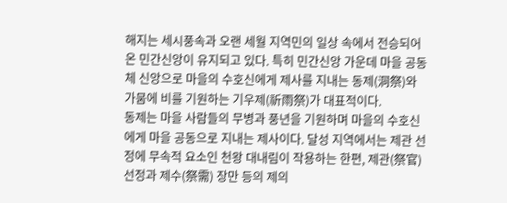해지는 세시풍속과 오랜 세월 지역민의 일상 속에서 전승되어 온 민간신앙이 유지되고 있다. 특히 민간신앙 가운데 마을 공동체 신앙으로 마을의 수호신에게 제사를 지내는 동제(洞祭)와 가뭄에 비를 기원하는 기우제(祈雨祭)가 대표적이다.
동제는 마을 사람들의 무병과 풍년을 기원하며 마을의 수호신에게 마을 공동으로 지내는 제사이다. 달성 지역에서는 제관 선정에 무속적 요소인 천왕 대내림이 작용하는 한편, 제관(祭官) 선정과 제수(祭需) 장만 등의 제의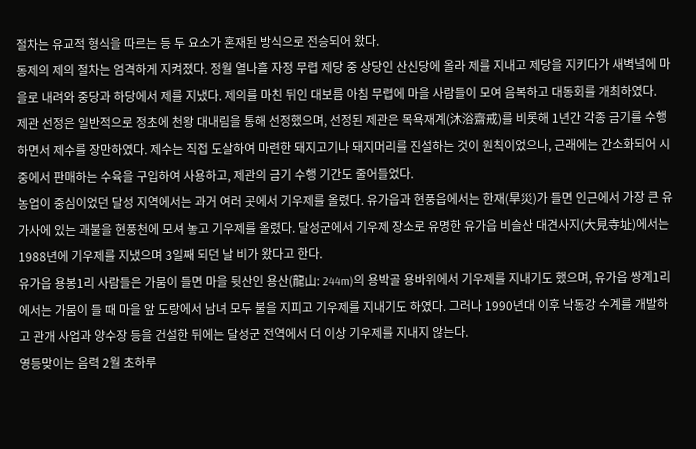절차는 유교적 형식을 따르는 등 두 요소가 혼재된 방식으로 전승되어 왔다.
동제의 제의 절차는 엄격하게 지켜졌다. 정월 열나흘 자정 무렵 제당 중 상당인 산신당에 올라 제를 지내고 제당을 지키다가 새벽녘에 마을로 내려와 중당과 하당에서 제를 지냈다. 제의를 마친 뒤인 대보름 아침 무렵에 마을 사람들이 모여 음복하고 대동회를 개최하였다.
제관 선정은 일반적으로 정초에 천왕 대내림을 통해 선정했으며, 선정된 제관은 목욕재계(沐浴齋戒)를 비롯해 1년간 각종 금기를 수행하면서 제수를 장만하였다. 제수는 직접 도살하여 마련한 돼지고기나 돼지머리를 진설하는 것이 원칙이었으나, 근래에는 간소화되어 시중에서 판매하는 수육을 구입하여 사용하고, 제관의 금기 수행 기간도 줄어들었다.
농업이 중심이었던 달성 지역에서는 과거 여러 곳에서 기우제를 올렸다. 유가읍과 현풍읍에서는 한재(旱災)가 들면 인근에서 가장 큰 유가사에 있는 괘불을 현풍천에 모셔 놓고 기우제를 올렸다. 달성군에서 기우제 장소로 유명한 유가읍 비슬산 대견사지(大見寺址)에서는 1988년에 기우제를 지냈으며 3일째 되던 날 비가 왔다고 한다.
유가읍 용봉1리 사람들은 가뭄이 들면 마을 뒷산인 용산(龍山: 244m)의 용박골 용바위에서 기우제를 지내기도 했으며, 유가읍 쌍계1리에서는 가뭄이 들 때 마을 앞 도랑에서 남녀 모두 불을 지피고 기우제를 지내기도 하였다. 그러나 1990년대 이후 낙동강 수계를 개발하고 관개 사업과 양수장 등을 건설한 뒤에는 달성군 전역에서 더 이상 기우제를 지내지 않는다.
영등맞이는 음력 2월 초하루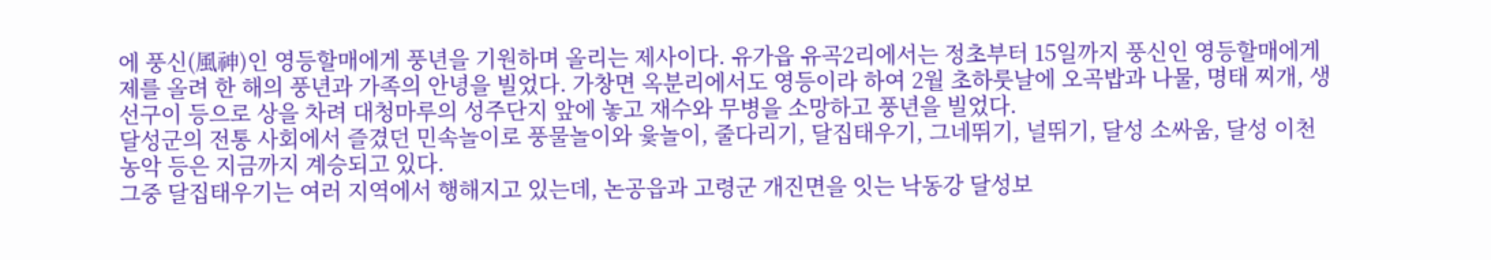에 풍신(風神)인 영등할매에게 풍년을 기원하며 올리는 제사이다. 유가읍 유곡2리에서는 정초부터 15일까지 풍신인 영등할매에게 제를 올려 한 해의 풍년과 가족의 안녕을 빌었다. 가창면 옥분리에서도 영등이라 하여 2월 초하룻날에 오곡밥과 나물, 명태 찌개, 생선구이 등으로 상을 차려 대청마루의 성주단지 앞에 놓고 재수와 무병을 소망하고 풍년을 빌었다.
달성군의 전통 사회에서 즐겼던 민속놀이로 풍물놀이와 윷놀이, 줄다리기, 달집태우기, 그네뛰기, 널뛰기, 달성 소싸움, 달성 이천 농악 등은 지금까지 계승되고 있다.
그중 달집태우기는 여러 지역에서 행해지고 있는데, 논공읍과 고령군 개진면을 잇는 낙동강 달성보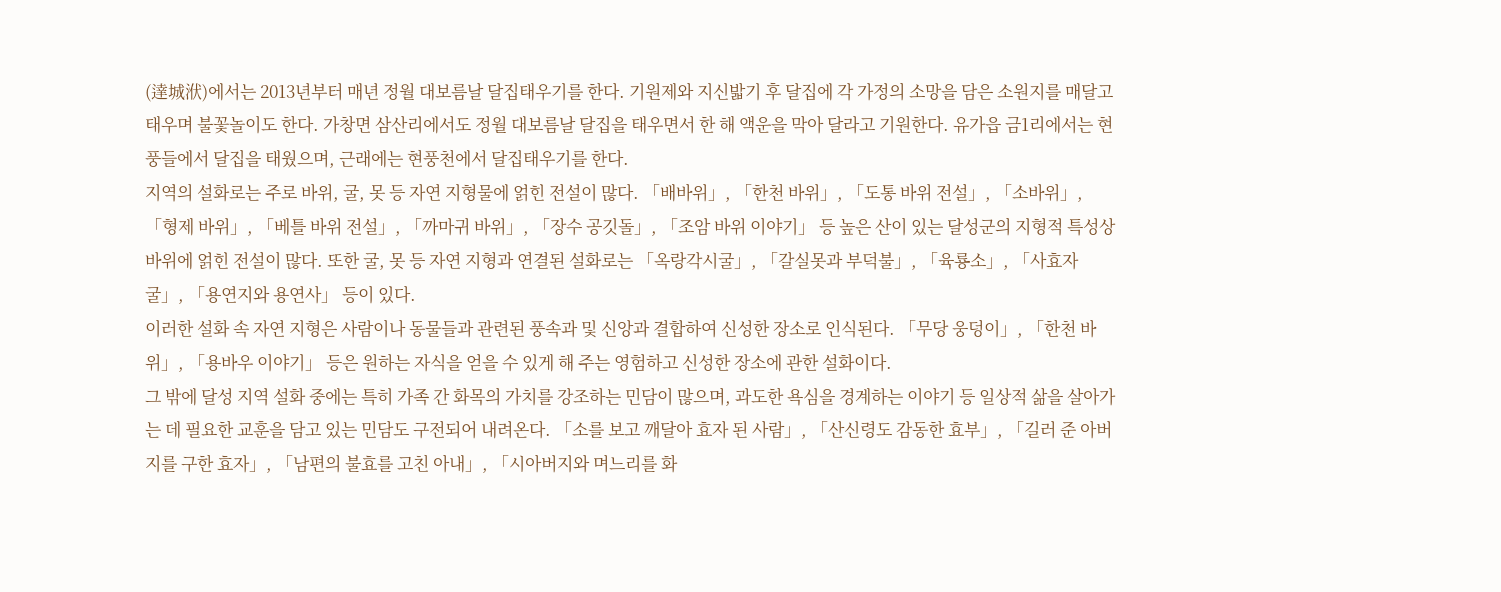(達城洑)에서는 2013년부터 매년 정월 대보름날 달집태우기를 한다. 기원제와 지신밟기 후 달집에 각 가정의 소망을 담은 소원지를 매달고 태우며 불꽃놀이도 한다. 가창면 삼산리에서도 정월 대보름날 달집을 태우면서 한 해 액운을 막아 달라고 기원한다. 유가읍 금1리에서는 현풍들에서 달집을 태웠으며, 근래에는 현풍천에서 달집태우기를 한다.
지역의 설화로는 주로 바위, 굴, 못 등 자연 지형물에 얽힌 전설이 많다. 「배바위」, 「한천 바위」, 「도통 바위 전설」, 「소바위」, 「형제 바위」, 「베틀 바위 전설」, 「까마귀 바위」, 「장수 공깃돌」, 「조암 바위 이야기」 등 높은 산이 있는 달성군의 지형적 특성상 바위에 얽힌 전설이 많다. 또한 굴, 못 등 자연 지형과 연결된 설화로는 「옥랑각시굴」, 「갈실못과 부덕불」, 「육룡소」, 「사효자굴」, 「용연지와 용연사」 등이 있다.
이러한 설화 속 자연 지형은 사람이나 동물들과 관련된 풍속과 및 신앙과 결합하여 신성한 장소로 인식된다. 「무당 웅덩이」, 「한천 바위」, 「용바우 이야기」 등은 원하는 자식을 얻을 수 있게 해 주는 영험하고 신성한 장소에 관한 설화이다.
그 밖에 달성 지역 설화 중에는 특히 가족 간 화목의 가치를 강조하는 민담이 많으며, 과도한 욕심을 경계하는 이야기 등 일상적 삶을 살아가는 데 필요한 교훈을 담고 있는 민담도 구전되어 내려온다. 「소를 보고 깨달아 효자 된 사람」, 「산신령도 감동한 효부」, 「길러 준 아버지를 구한 효자」, 「남편의 불효를 고친 아내」, 「시아버지와 며느리를 화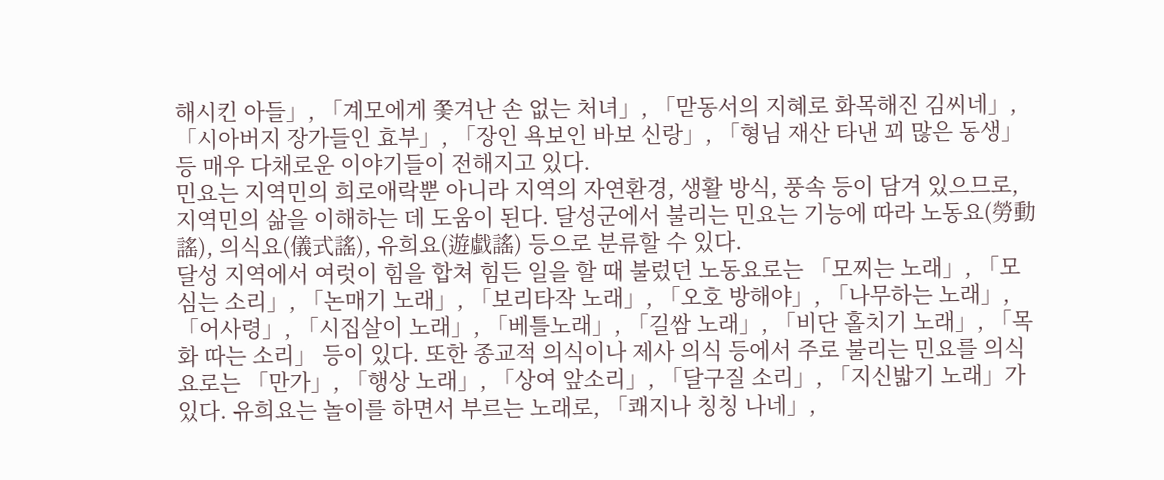해시킨 아들」, 「계모에게 쫓겨난 손 없는 처녀」, 「맏동서의 지혜로 화목해진 김씨네」, 「시아버지 장가들인 효부」, 「장인 욕보인 바보 신랑」, 「형님 재산 타낸 꾀 많은 동생」 등 매우 다채로운 이야기들이 전해지고 있다.
민요는 지역민의 희로애락뿐 아니라 지역의 자연환경, 생활 방식, 풍속 등이 담겨 있으므로, 지역민의 삶을 이해하는 데 도움이 된다. 달성군에서 불리는 민요는 기능에 따라 노동요(勞動謠), 의식요(儀式謠), 유희요(遊戱謠) 등으로 분류할 수 있다.
달성 지역에서 여럿이 힘을 합쳐 힘든 일을 할 때 불렀던 노동요로는 「모찌는 노래」, 「모심는 소리」, 「논매기 노래」, 「보리타작 노래」, 「오호 방해야」, 「나무하는 노래」, 「어사령」, 「시집살이 노래」, 「베틀노래」, 「길쌈 노래」, 「비단 홀치기 노래」, 「목화 따는 소리」 등이 있다. 또한 종교적 의식이나 제사 의식 등에서 주로 불리는 민요를 의식요로는 「만가」, 「행상 노래」, 「상여 앞소리」, 「달구질 소리」, 「지신밟기 노래」가 있다. 유희요는 놀이를 하면서 부르는 노래로, 「쾌지나 칭칭 나네」,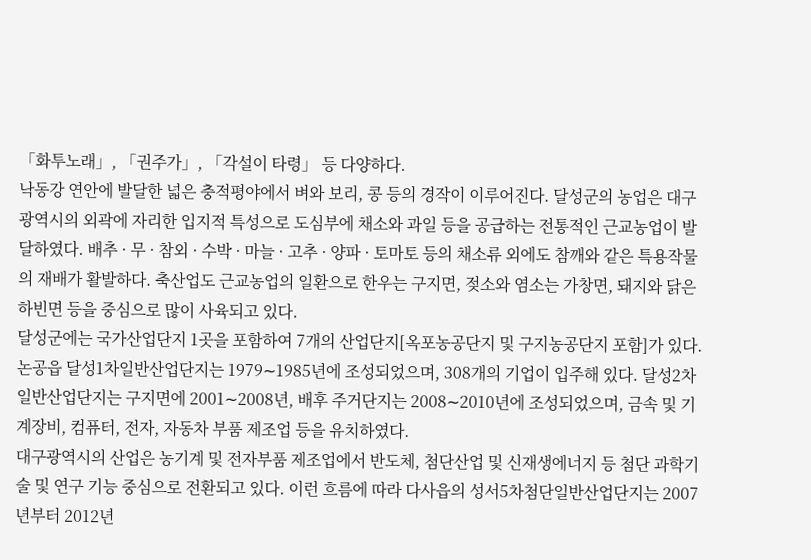「화투노래」, 「권주가」, 「각설이 타령」 등 다양하다.
낙동강 연안에 발달한 넓은 충적평야에서 벼와 보리, 콩 등의 경작이 이루어진다. 달성군의 농업은 대구광역시의 외곽에 자리한 입지적 특성으로 도심부에 채소와 과일 등을 공급하는 전통적인 근교농업이 발달하였다. 배추 · 무 · 참외 · 수박 · 마늘 · 고추 · 양파 · 토마토 등의 채소류 외에도 참깨와 같은 특용작물의 재배가 활발하다. 축산업도 근교농업의 일환으로 한우는 구지면, 젖소와 염소는 가창면, 돼지와 닭은 하빈면 등을 중심으로 많이 사육되고 있다.
달성군에는 국가산업단지 1곳을 포함하여 7개의 산업단지[옥포농공단지 및 구지농공단지 포함]가 있다. 논공읍 달성1차일반산업단지는 1979∼1985년에 조성되었으며, 308개의 기업이 입주해 있다. 달성2차일반산업단지는 구지면에 2001∼2008년, 배후 주거단지는 2008∼2010년에 조성되었으며, 금속 및 기계장비, 컴퓨터, 전자, 자동차 부품 제조업 등을 유치하였다.
대구광역시의 산업은 농기계 및 전자부품 제조업에서 반도체, 첨단산업 및 신재생에너지 등 첨단 과학기술 및 연구 기능 중심으로 전환되고 있다. 이런 흐름에 따라 다사읍의 성서5차첨단일반산업단지는 2007년부터 2012년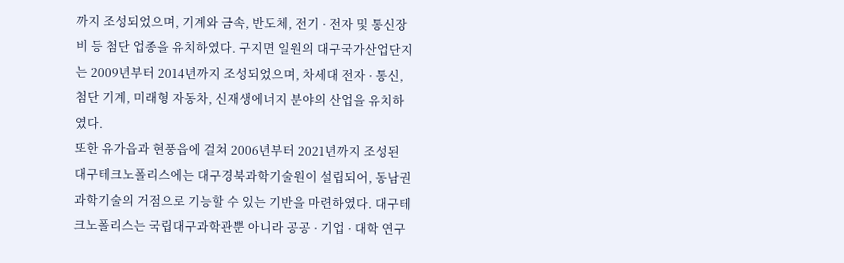까지 조성되었으며, 기계와 금속, 반도체, 전기 · 전자 및 통신장비 등 첨단 업종을 유치하였다. 구지면 일원의 대구국가산업단지는 2009년부터 2014년까지 조성되었으며, 차세대 전자 · 통신, 첨단 기계, 미래형 자동차, 신재생에너지 분야의 산업을 유치하였다.
또한 유가읍과 현풍읍에 걸쳐 2006년부터 2021년까지 조성된 대구테크노폴리스에는 대구경북과학기술원이 설립되어, 동남권 과학기술의 거점으로 기능할 수 있는 기반을 마련하였다. 대구테크노폴리스는 국립대구과학관뿐 아니라 공공 · 기업 · 대학 연구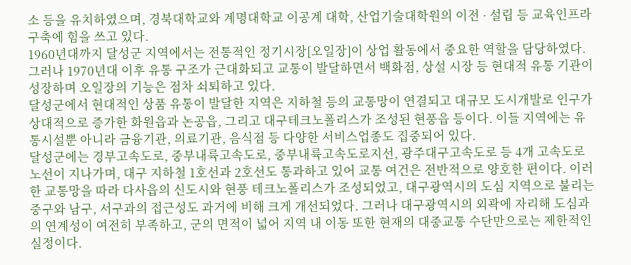소 등을 유치하였으며, 경북대학교와 계명대학교 이공계 대학, 산업기술대학원의 이전 · 설립 등 교육인프라 구축에 힘을 쓰고 있다.
1960년대까지 달성군 지역에서는 전통적인 정기시장[오일장]이 상업 활동에서 중요한 역할을 담당하였다. 그러나 1970년대 이후 유통 구조가 근대화되고 교통이 발달하면서 백화점, 상설 시장 등 현대적 유통 기관이 성장하며 오일장의 기능은 점차 쇠퇴하고 있다.
달성군에서 현대적인 상품 유통이 발달한 지역은 지하철 등의 교통망이 연결되고 대규모 도시개발로 인구가 상대적으로 증가한 화원읍과 논공읍, 그리고 대구테크노폴리스가 조성된 현풍읍 등이다. 이들 지역에는 유통시설뿐 아니라 금융기관, 의료기관, 음식점 등 다양한 서비스업종도 집중되어 있다.
달성군에는 경부고속도로, 중부내륙고속도로, 중부내륙고속도로지선, 광주대구고속도로 등 4개 고속도로 노선이 지나가며, 대구 지하철 1호선과 2호선도 통과하고 있어 교통 여건은 전반적으로 양호한 편이다. 이러한 교통망을 따라 다사읍의 신도시와 현풍 테크노폴리스가 조성되었고, 대구광역시의 도심 지역으로 불리는 중구와 남구, 서구과의 접근성도 과거에 비해 크게 개선되었다. 그러나 대구광역시의 외곽에 자리해 도심과의 연계성이 여전히 부족하고, 군의 면적이 넓어 지역 내 이동 또한 현재의 대중교통 수단만으로는 제한적인 실정이다.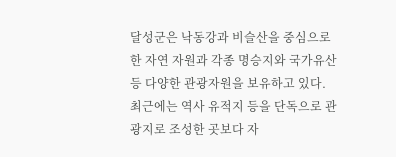달성군은 낙동강과 비슬산을 중심으로 한 자연 자원과 각종 명승지와 국가유산 등 다양한 관광자원을 보유하고 있다. 최근에는 역사 유적지 등을 단독으로 관광지로 조성한 곳보다 자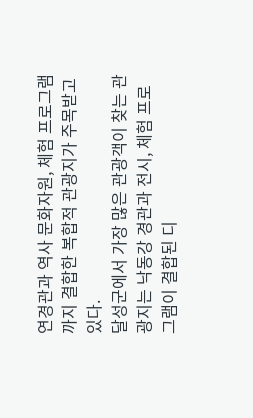연경관과 역사 문화자원, 체험 프로그램까지 결합한 복합적 관광지가 주목받고 있다.
달성군에서 가장 많은 관광객이 찾는 관광지는 낙동강 경관과 전시, 체험 프로그램이 결합된 디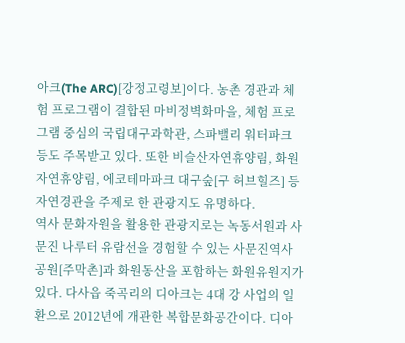아크(The ARC)[강정고령보]이다. 농촌 경관과 체험 프로그램이 결합된 마비정벽화마을, 체험 프로그램 중심의 국립대구과학관, 스파밸리 워터파크 등도 주목받고 있다. 또한 비슬산자연휴양림, 화원자연휴양림, 에코테마파크 대구숲[구 허브힐즈] 등 자연경관을 주제로 한 관광지도 유명하다.
역사 문화자원을 활용한 관광지로는 녹동서원과 사문진 나루터 유람선을 경험할 수 있는 사문진역사공원[주막촌]과 화원동산을 포함하는 화원유원지가 있다. 다사읍 죽곡리의 디아크는 4대 강 사업의 일환으로 2012년에 개관한 복합문화공간이다. 디아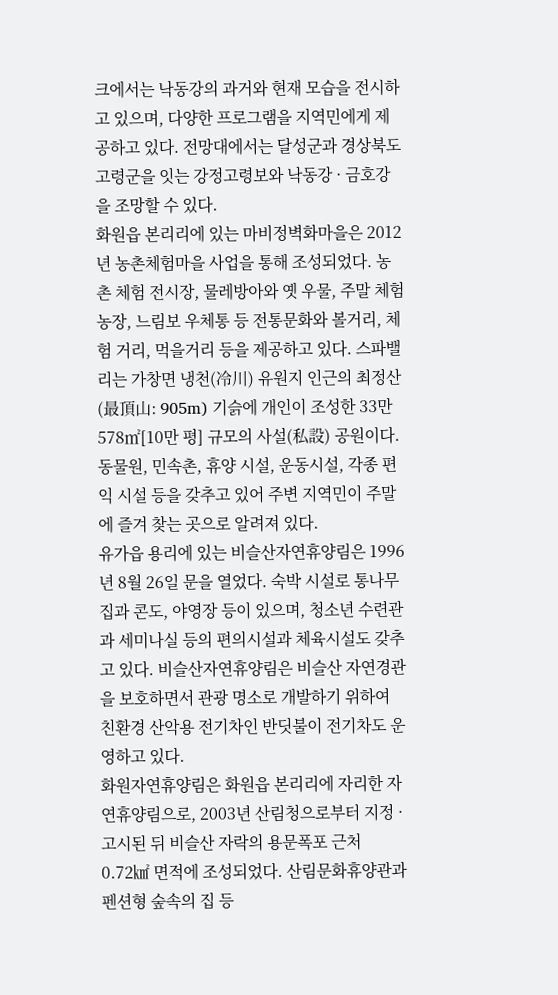크에서는 낙동강의 과거와 현재 모습을 전시하고 있으며, 다양한 프로그램을 지역민에게 제공하고 있다. 전망대에서는 달성군과 경상북도 고령군을 잇는 강정고령보와 낙동강 · 금호강을 조망할 수 있다.
화원읍 본리리에 있는 마비정벽화마을은 2012년 농촌체험마을 사업을 통해 조성되었다. 농촌 체험 전시장, 물레방아와 옛 우물, 주말 체험 농장, 느림보 우체통 등 전통문화와 볼거리, 체험 거리, 먹을거리 등을 제공하고 있다. 스파밸리는 가창면 냉천(冷川) 유원지 인근의 최정산(最頂山: 905m) 기슭에 개인이 조성한 33만 578㎡[10만 평] 규모의 사설(私設) 공원이다. 동물원, 민속촌, 휴양 시설, 운동시설, 각종 편익 시설 등을 갖추고 있어 주변 지역민이 주말에 즐겨 찾는 곳으로 알려져 있다.
유가읍 용리에 있는 비슬산자연휴양림은 1996년 8월 26일 문을 열었다. 숙박 시설로 통나무집과 콘도, 야영장 등이 있으며, 청소년 수련관과 세미나실 등의 편의시설과 체육시설도 갖추고 있다. 비슬산자연휴양림은 비슬산 자연경관을 보호하면서 관광 명소로 개발하기 위하여 친환경 산악용 전기차인 반딧불이 전기차도 운영하고 있다.
화원자연휴양림은 화원읍 본리리에 자리한 자연휴양림으로, 2003년 산림청으로부터 지정 · 고시된 뒤 비슬산 자락의 용문폭포 근처 0.72㎢ 면적에 조성되었다. 산림문화휴양관과 펜션형 숲속의 집 등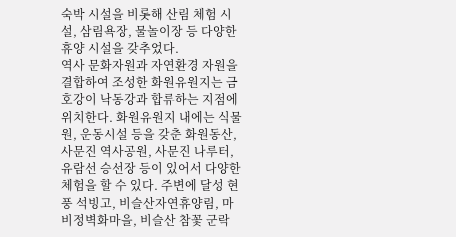숙박 시설을 비롯해 산림 체험 시설, 삼림욕장, 물놀이장 등 다양한 휴양 시설을 갖추었다.
역사 문화자원과 자연환경 자원을 결합하여 조성한 화원유원지는 금호강이 낙동강과 합류하는 지점에 위치한다. 화원유원지 내에는 식물원, 운동시설 등을 갖춘 화원동산, 사문진 역사공원, 사문진 나루터, 유람선 승선장 등이 있어서 다양한 체험을 할 수 있다. 주변에 달성 현풍 석빙고, 비슬산자연휴양림, 마비정벽화마을, 비슬산 참꽃 군락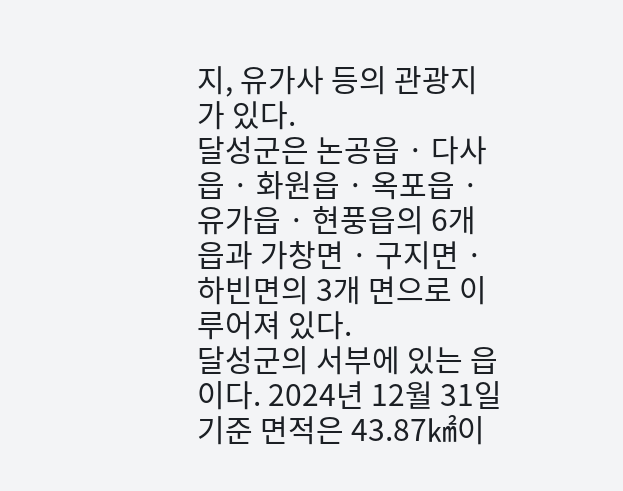지, 유가사 등의 관광지가 있다.
달성군은 논공읍 · 다사읍 · 화원읍 · 옥포읍 · 유가읍 · 현풍읍의 6개 읍과 가창면 · 구지면 · 하빈면의 3개 면으로 이루어져 있다.
달성군의 서부에 있는 읍이다. 2024년 12월 31일 기준 면적은 43.87㎢이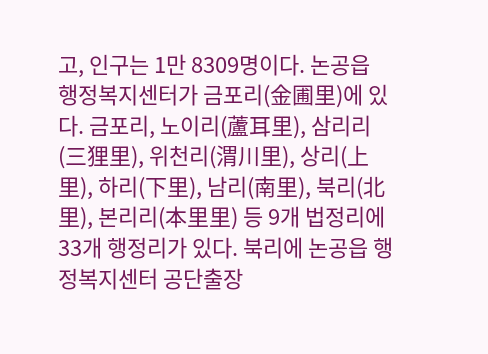고, 인구는 1만 8309명이다. 논공읍 행정복지센터가 금포리(金圃里)에 있다. 금포리, 노이리(蘆耳里), 삼리리(三狸里), 위천리(渭川里), 상리(上里), 하리(下里), 남리(南里), 북리(北里), 본리리(本里里) 등 9개 법정리에 33개 행정리가 있다. 북리에 논공읍 행정복지센터 공단출장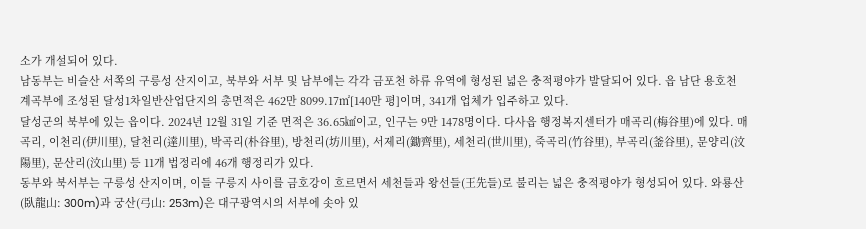소가 개설되어 있다.
남동부는 비슬산 서쪽의 구릉성 산지이고, 북부와 서부 및 남부에는 각각 금포천 하류 유역에 형성된 넓은 충적평야가 발달되어 있다. 읍 남단 용호천 계곡부에 조성된 달성1차일반산업단지의 총면적은 462만 8099.17㎡[140만 평]이며, 341개 업체가 입주하고 있다.
달성군의 북부에 있는 읍이다. 2024년 12월 31일 기준 면적은 36.65㎢이고, 인구는 9만 1478명이다. 다사읍 행정복지센터가 매곡리(梅谷里)에 있다. 매곡리, 이천리(伊川里), 달천리(達川里), 박곡리(朴谷里), 방천리(坊川里), 서제리(鋤齊里), 세천리(世川里), 죽곡리(竹谷里), 부곡리(釜谷里), 문양리(汶陽里), 문산리(汶山里) 등 11개 법정리에 46개 행정리가 있다.
동부와 북서부는 구릉성 산지이며, 이들 구릉지 사이를 금호강이 흐르면서 세천들과 왕선들(王先들)로 불리는 넓은 충적평야가 형성되어 있다. 와룡산(臥龍山: 300m)과 궁산(弓山: 253m)은 대구광역시의 서부에 솟아 있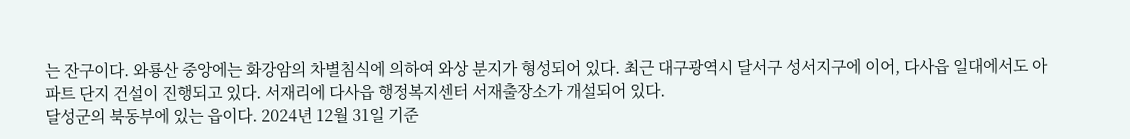는 잔구이다. 와룡산 중앙에는 화강암의 차별침식에 의하여 와상 분지가 형성되어 있다. 최근 대구광역시 달서구 성서지구에 이어, 다사읍 일대에서도 아파트 단지 건설이 진행되고 있다. 서재리에 다사읍 행정복지센터 서재출장소가 개설되어 있다.
달성군의 북동부에 있는 읍이다. 2024년 12월 31일 기준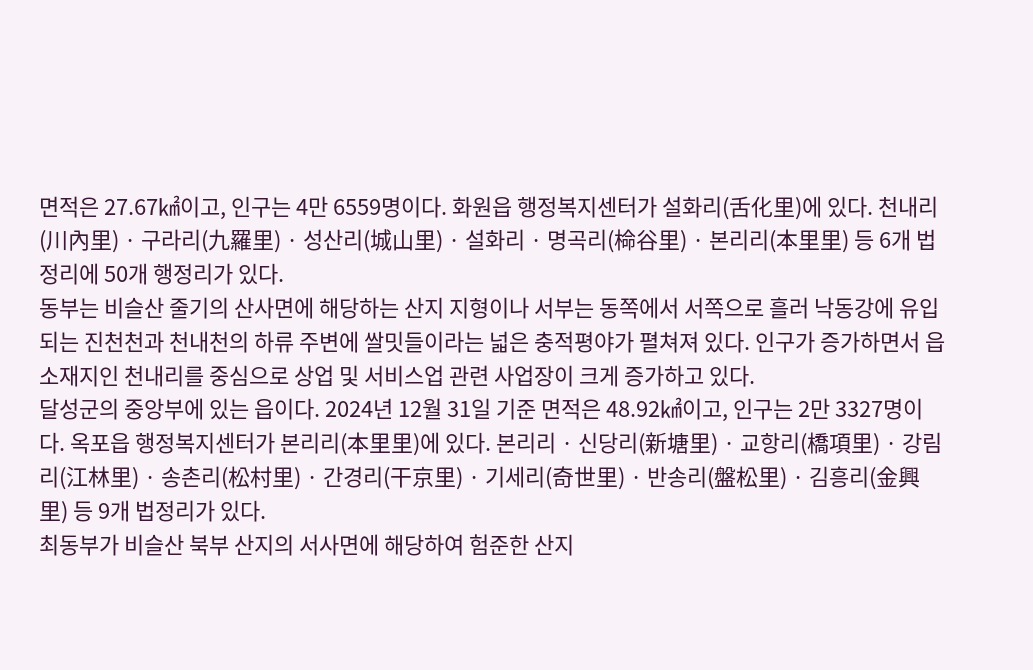면적은 27.67㎢이고, 인구는 4만 6559명이다. 화원읍 행정복지센터가 설화리(舌化里)에 있다. 천내리(川內里) · 구라리(九羅里) · 성산리(城山里) · 설화리 · 명곡리(椧谷里) · 본리리(本里里) 등 6개 법정리에 50개 행정리가 있다.
동부는 비슬산 줄기의 산사면에 해당하는 산지 지형이나 서부는 동쪽에서 서쪽으로 흘러 낙동강에 유입되는 진천천과 천내천의 하류 주변에 쌀밋들이라는 넓은 충적평야가 펼쳐져 있다. 인구가 증가하면서 읍 소재지인 천내리를 중심으로 상업 및 서비스업 관련 사업장이 크게 증가하고 있다.
달성군의 중앙부에 있는 읍이다. 2024년 12월 31일 기준 면적은 48.92㎢이고, 인구는 2만 3327명이다. 옥포읍 행정복지센터가 본리리(本里里)에 있다. 본리리 · 신당리(新塘里) · 교항리(橋項里) · 강림리(江林里) · 송촌리(松村里) · 간경리(干京里) · 기세리(奇世里) · 반송리(盤松里) · 김흥리(金興里) 등 9개 법정리가 있다.
최동부가 비슬산 북부 산지의 서사면에 해당하여 험준한 산지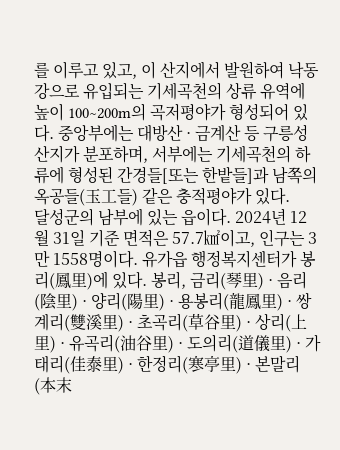를 이루고 있고, 이 산지에서 발원하여 낙동강으로 유입되는 기세곡천의 상류 유역에 높이 100∼200m의 곡저평야가 형성되어 있다. 중앙부에는 대방산 · 금계산 등 구릉성 산지가 분포하며, 서부에는 기세곡천의 하류에 형성된 간경들[또는 한밭들]과 남쪽의 옥공들(玉工들) 같은 충적평야가 있다.
달성군의 남부에 있는 읍이다. 2024년 12월 31일 기준 면적은 57.7㎢이고, 인구는 3만 1558명이다. 유가읍 행정복지센터가 봉리(鳳里)에 있다. 봉리, 금리(琴里) · 음리(陰里) · 양리(陽里) · 용봉리(龍鳳里) · 쌍계리(雙溪里) · 초곡리(草谷里) · 상리(上里) · 유곡리(油谷里) · 도의리(道儀里) · 가태리(佳泰里) · 한정리(寒亭里) · 본말리(本末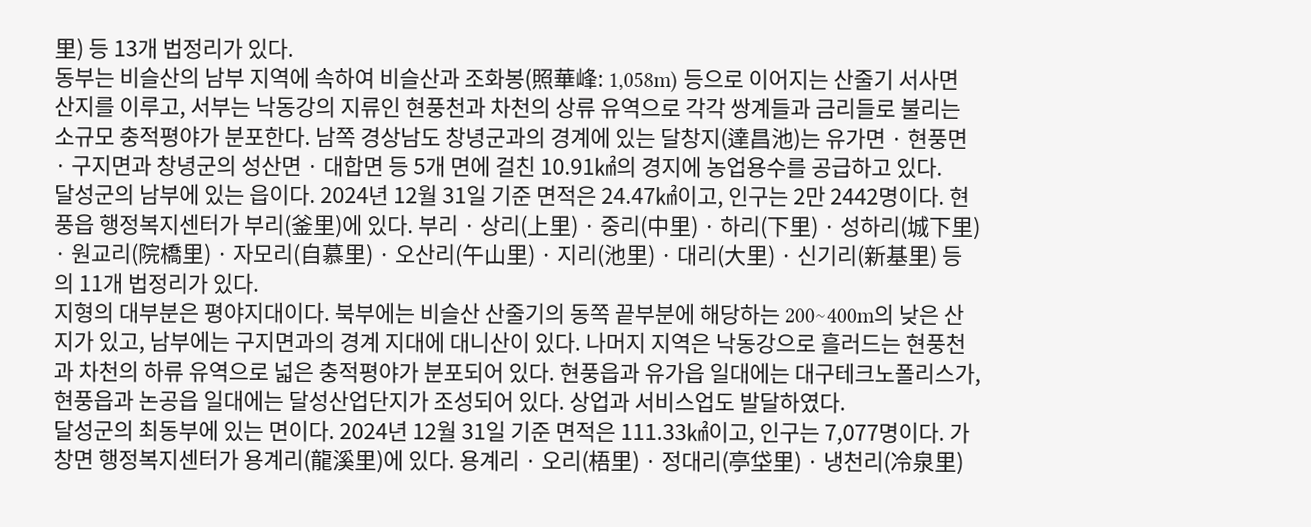里) 등 13개 법정리가 있다.
동부는 비슬산의 남부 지역에 속하여 비슬산과 조화봉(照華峰: 1,058m) 등으로 이어지는 산줄기 서사면 산지를 이루고, 서부는 낙동강의 지류인 현풍천과 차천의 상류 유역으로 각각 쌍계들과 금리들로 불리는 소규모 충적평야가 분포한다. 남쪽 경상남도 창녕군과의 경계에 있는 달창지(達昌池)는 유가면 · 현풍면 · 구지면과 창녕군의 성산면 · 대합면 등 5개 면에 걸친 10.91㎢의 경지에 농업용수를 공급하고 있다.
달성군의 남부에 있는 읍이다. 2024년 12월 31일 기준 면적은 24.47㎢이고, 인구는 2만 2442명이다. 현풍읍 행정복지센터가 부리(釜里)에 있다. 부리 · 상리(上里) · 중리(中里) · 하리(下里) · 성하리(城下里) · 원교리(院橋里) · 자모리(自慕里) · 오산리(午山里) · 지리(池里) · 대리(大里) · 신기리(新基里) 등의 11개 법정리가 있다.
지형의 대부분은 평야지대이다. 북부에는 비슬산 산줄기의 동쪽 끝부분에 해당하는 200∼400m의 낮은 산지가 있고, 남부에는 구지면과의 경계 지대에 대니산이 있다. 나머지 지역은 낙동강으로 흘러드는 현풍천과 차천의 하류 유역으로 넓은 충적평야가 분포되어 있다. 현풍읍과 유가읍 일대에는 대구테크노폴리스가, 현풍읍과 논공읍 일대에는 달성산업단지가 조성되어 있다. 상업과 서비스업도 발달하였다.
달성군의 최동부에 있는 면이다. 2024년 12월 31일 기준 면적은 111.33㎢이고, 인구는 7,077명이다. 가창면 행정복지센터가 용계리(龍溪里)에 있다. 용계리 · 오리(梧里) · 정대리(亭垈里) · 냉천리(冷泉里)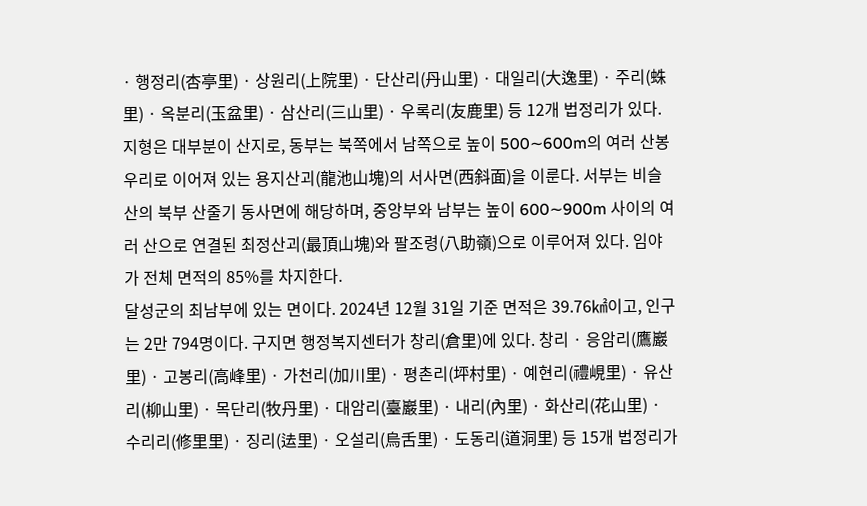· 행정리(杏亭里) · 상원리(上院里) · 단산리(丹山里) · 대일리(大逸里) · 주리(蛛里) · 옥분리(玉盆里) · 삼산리(三山里) · 우록리(友鹿里) 등 12개 법정리가 있다.
지형은 대부분이 산지로, 동부는 북쪽에서 남쪽으로 높이 500∼600m의 여러 산봉우리로 이어져 있는 용지산괴(龍池山塊)의 서사면(西斜面)을 이룬다. 서부는 비슬산의 북부 산줄기 동사면에 해당하며, 중앙부와 남부는 높이 600∼900m 사이의 여러 산으로 연결된 최정산괴(最頂山塊)와 팔조령(八助嶺)으로 이루어져 있다. 임야가 전체 면적의 85%를 차지한다.
달성군의 최남부에 있는 면이다. 2024년 12월 31일 기준 면적은 39.76㎢이고, 인구는 2만 794명이다. 구지면 행정복지센터가 창리(倉里)에 있다. 창리 · 응암리(鷹巖里) · 고봉리(高峰里) · 가천리(加川里) · 평촌리(坪村里) · 예현리(禮峴里) · 유산리(柳山里) · 목단리(牧丹里) · 대암리(臺巖里) · 내리(內里) · 화산리(花山里) · 수리리(修里里) · 징리(迲里) · 오설리(烏舌里) · 도동리(道洞里) 등 15개 법정리가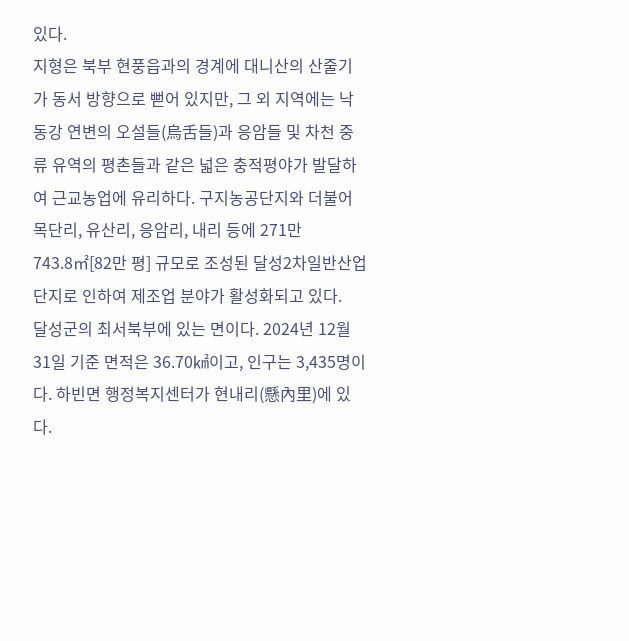있다.
지형은 북부 현풍읍과의 경계에 대니산의 산줄기가 동서 방향으로 뻗어 있지만, 그 외 지역에는 낙동강 연변의 오설들(烏舌들)과 응암들 및 차천 중류 유역의 평촌들과 같은 넓은 충적평야가 발달하여 근교농업에 유리하다. 구지농공단지와 더불어 목단리, 유산리, 응암리, 내리 등에 271만 743.8㎡[82만 평] 규모로 조성된 달성2차일반산업단지로 인하여 제조업 분야가 활성화되고 있다.
달성군의 최서북부에 있는 면이다. 2024년 12월 31일 기준 면적은 36.70㎢이고, 인구는 3,435명이다. 하빈면 행정복지센터가 현내리(懸內里)에 있다.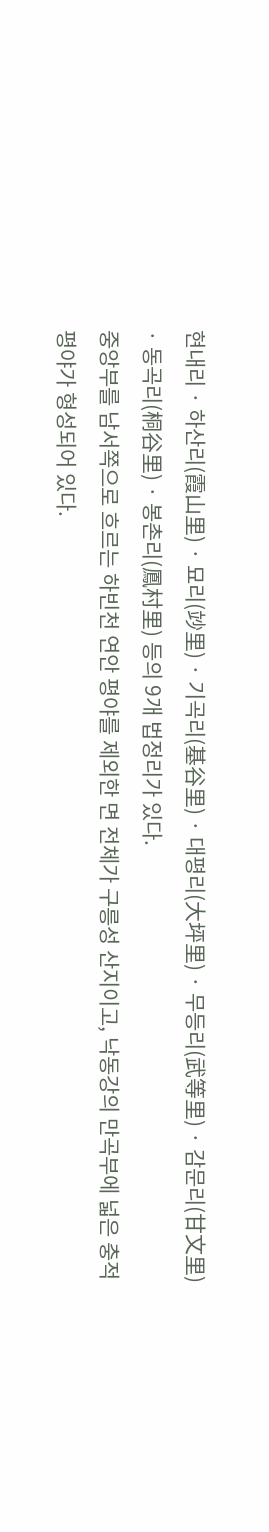현내리 · 하산리(霞山里) · 묘리(竗里) · 기곡리(基谷里) · 대평리(大坪里) · 무등리(武等里) · 감문리(甘文里) · 동곡리(桐谷里) · 봉촌리(鳳村里) 등의 9개 법정리가 있다.
중앙부를 남서쪽으로 흐르는 하빈천 연안 평야를 제외한 면 전체가 구릉성 산지이고, 낙동강의 만곡부에 넓은 충적평야가 형성되어 있다.